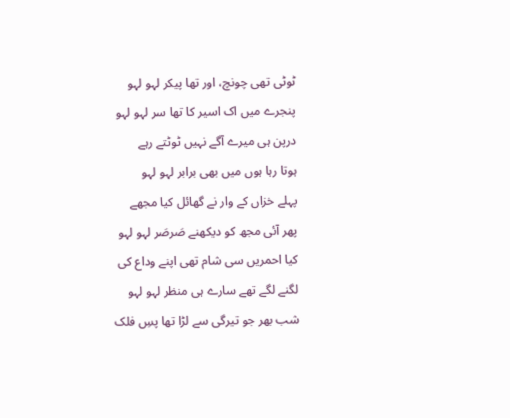ٹوٹی تھی چونچ، اور تھا پیکر لہو لہو
پنجرے میں اک اسیر کا تھا سر لہو لہو
درپن ہی میرے آگے نہیں ٹوٹتے رہے
ہوتا رہا ہوں میں بھی برابر لہو لہو
پہلے خزاں کے وار نے گھائل کیا مجھے
پھر آئی مجھ کو دیکھنے صَرصَر لہو لہو
کیا احمریں سی شام تھی اپنے وداع کی
لگنے لگے تھے سارے ہی منظر لہو لہو
شب بھر جو تیرگی سے لڑا تھا پسِ فلک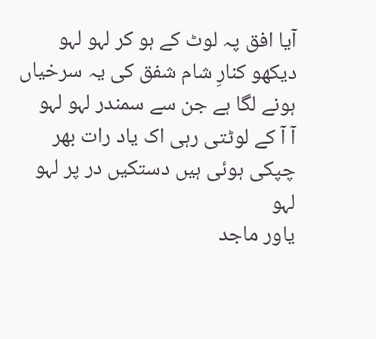آیا افق پہ لوٹ کے ہو کر لہو لہو
دیکھو کنارِ شام شفق کی یہ سرخیاں
ہونے لگا ہے جن سے سمندر لہو لہو
آ آ کے لوٹتی رہی اک یاد رات بھر
چپکی ہوئی ہیں دستکیں در پر لہو لہو
یاور ماجد